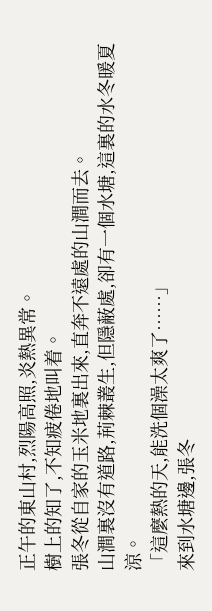正午的東山村,烈陽高照,炎熱異常。
樹上的知了,不知疲倦地叫着。
張冬從自家的玉米地裏出來,直奔不遠處的山澗而去。
山澗裏沒有道路,荊棘叢生,但隱蔽處,卻有一個水塘,這裏的水冬暖夏涼。
「這麼熱的天,能洗個澡太爽了……」
來到水塘邊,張冬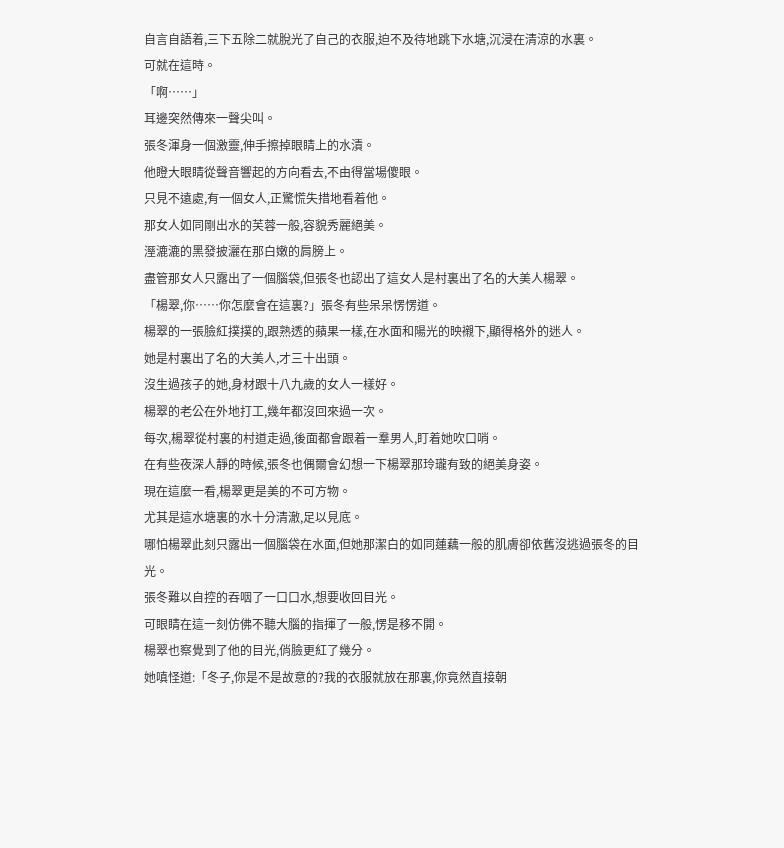自言自語着,三下五除二就脫光了自己的衣服,迫不及待地跳下水塘,沉浸在清涼的水裏。
可就在這時。
「啊……」
耳邊突然傳來一聲尖叫。
張冬渾身一個激靈,伸手擦掉眼睛上的水漬。
他瞪大眼睛從聲音響起的方向看去,不由得當場傻眼。
只見不遠處,有一個女人,正驚慌失措地看着他。
那女人如同剛出水的芙蓉一般,容貌秀麗絕美。
溼漉漉的黑發披灑在那白嫩的肩膀上。
盡管那女人只露出了一個腦袋,但張冬也認出了這女人是村裏出了名的大美人楊翠。
「楊翠,你……你怎麼會在這裏?」張冬有些呆呆愣愣道。
楊翠的一張臉紅撲撲的,跟熟透的蘋果一樣,在水面和陽光的映襯下,顯得格外的迷人。
她是村裏出了名的大美人,才三十出頭。
沒生過孩子的她,身材跟十八九歲的女人一樣好。
楊翠的老公在外地打工,幾年都沒回來過一次。
每次,楊翠從村裏的村道走過,後面都會跟着一羣男人,盯着她吹口哨。
在有些夜深人靜的時候,張冬也偶爾會幻想一下楊翠那玲瓏有致的絕美身姿。
現在這麼一看,楊翠更是美的不可方物。
尤其是這水塘裏的水十分清澈,足以見底。
哪怕楊翠此刻只露出一個腦袋在水面,但她那潔白的如同蓮藕一般的肌膚卻依舊沒逃過張冬的目光。
張冬難以自控的吞咽了一口口水,想要收回目光。
可眼睛在這一刻仿佛不聽大腦的指揮了一般,愣是移不開。
楊翠也察覺到了他的目光,俏臉更紅了幾分。
她嗔怪道:「冬子,你是不是故意的?我的衣服就放在那裏,你竟然直接朝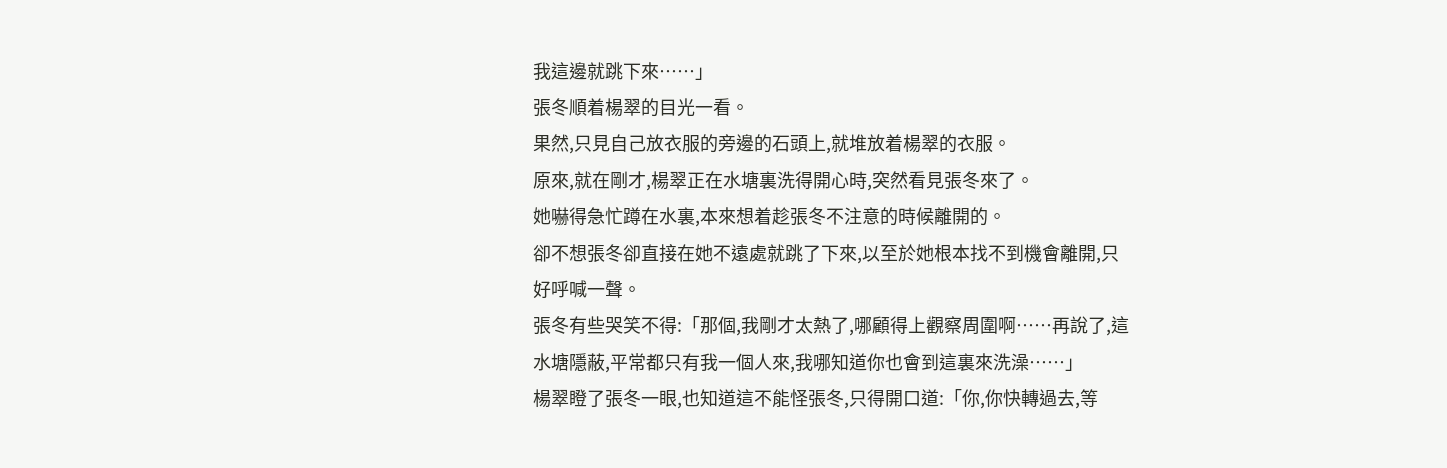我這邊就跳下來……」
張冬順着楊翠的目光一看。
果然,只見自己放衣服的旁邊的石頭上,就堆放着楊翠的衣服。
原來,就在剛才,楊翠正在水塘裏洗得開心時,突然看見張冬來了。
她嚇得急忙蹲在水裏,本來想着趁張冬不注意的時候離開的。
卻不想張冬卻直接在她不遠處就跳了下來,以至於她根本找不到機會離開,只好呼喊一聲。
張冬有些哭笑不得:「那個,我剛才太熱了,哪顧得上觀察周圍啊……再說了,這水塘隱蔽,平常都只有我一個人來,我哪知道你也會到這裏來洗澡……」
楊翠瞪了張冬一眼,也知道這不能怪張冬,只得開口道:「你,你快轉過去,等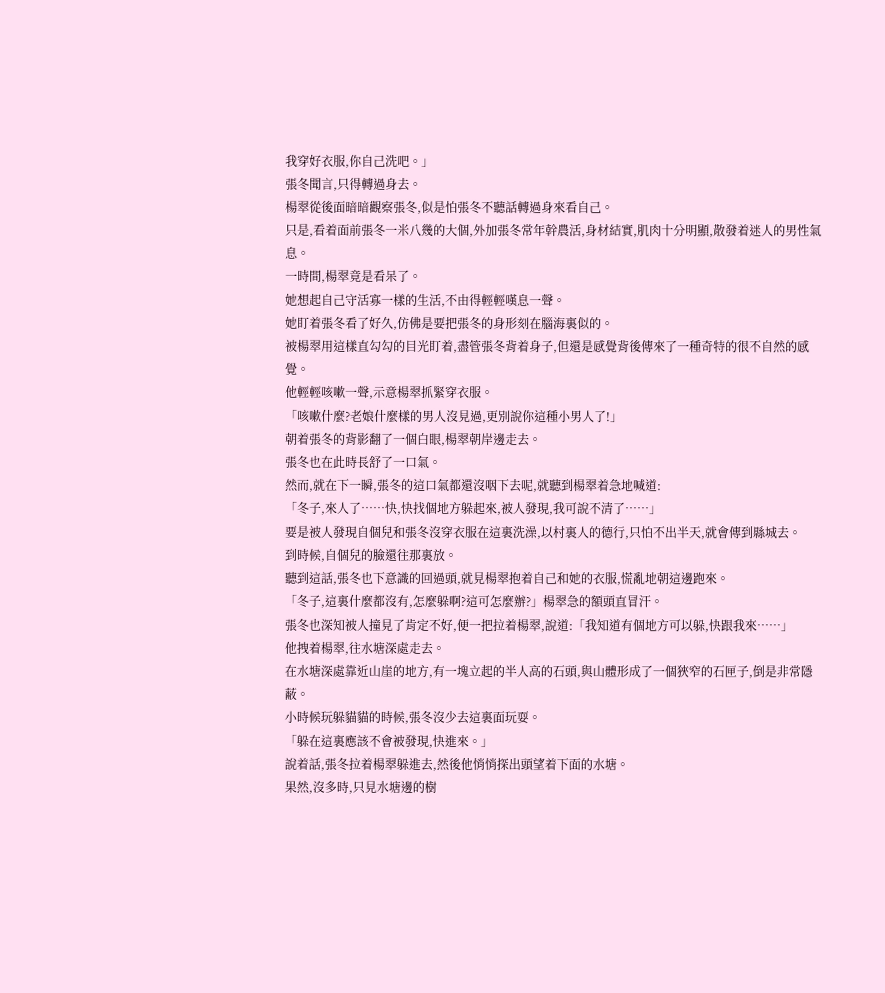我穿好衣服,你自己洗吧。」
張冬聞言,只得轉過身去。
楊翠從後面暗暗觀察張冬,似是怕張冬不聽話轉過身來看自己。
只是,看着面前張冬一米八幾的大個,外加張冬常年幹農活,身材結實,肌肉十分明顯,散發着迷人的男性氣息。
一時間,楊翠竟是看呆了。
她想起自己守活寡一樣的生活,不由得輕輕嘆息一聲。
她盯着張冬看了好久,仿佛是要把張冬的身形刻在腦海裏似的。
被楊翠用這樣直勾勾的目光盯着,盡管張冬背着身子,但還是感覺背後傳來了一種奇特的很不自然的感覺。
他輕輕咳嗽一聲,示意楊翠抓緊穿衣服。
「咳嗽什麼?老娘什麼樣的男人沒見過,更別說你這種小男人了!」
朝着張冬的背影翻了一個白眼,楊翠朝岸邊走去。
張冬也在此時長舒了一口氣。
然而,就在下一瞬,張冬的這口氣都還沒咽下去呢,就聽到楊翠着急地喊道:
「冬子,來人了……快,快找個地方躲起來,被人發現,我可說不清了……」
要是被人發現自個兒和張冬沒穿衣服在這裏洗澡,以村裏人的德行,只怕不出半天,就會傳到縣城去。
到時候,自個兒的臉還往那裏放。
聽到這話,張冬也下意識的回過頭,就見楊翠抱着自己和她的衣服,慌亂地朝這邊跑來。
「冬子,這裏什麼都沒有,怎麼躲啊?這可怎麼辦?」楊翠急的額頭直冒汗。
張冬也深知被人撞見了肯定不好,便一把拉着楊翠,說道:「我知道有個地方可以躲,快跟我來……」
他拽着楊翠,往水塘深處走去。
在水塘深處靠近山崖的地方,有一塊立起的半人高的石頭,與山體形成了一個狹窄的石匣子,倒是非常隱蔽。
小時候玩躲貓貓的時候,張冬沒少去這裏面玩耍。
「躲在這裏應該不會被發現,快進來。」
說着話,張冬拉着楊翠躲進去,然後他悄悄探出頭望着下面的水塘。
果然,沒多時,只見水塘邊的樹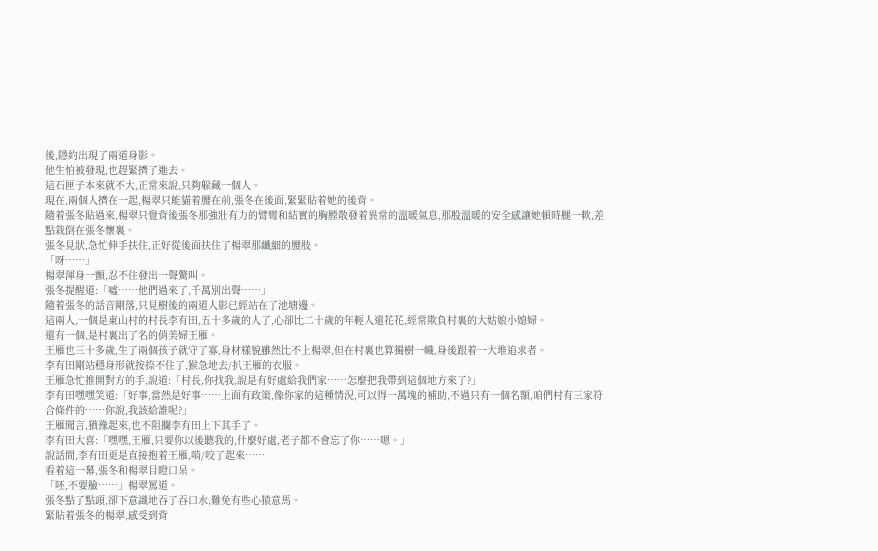後,隱約出現了兩道身影。
他生怕被發現,也趕緊擠了進去。
這石匣子本來就不大,正常來說,只夠躲藏一個人。
現在,兩個人擠在一起,楊翠只能貓着腰在前,張冬在後面,緊緊貼着她的後背。
隨着張冬貼過來,楊翠只覺背後張冬那強壯有力的臂彎和結實的胸膛散發着異常的溫暖氣息,那股溫暖的安全感讓她頓時腿一軟,差點栽倒在張冬懷裏。
張冬見狀,急忙伸手扶住,正好從後面扶住了楊翠那纖細的腰肢。
「呀……」
楊翠渾身一顫,忍不住發出一聲驚叫。
張冬提醒道:「噓……他們過來了,千萬別出聲……」
隨着張冬的話音剛落,只見樹後的兩道人影已經站在了池塘邊。
這兩人,一個是東山村的村長李有田,五十多歲的人了,心卻比二十歲的年輕人還花花,經常欺負村裏的大姑娘小媳婦。
還有一個,是村裏出了名的俏美婦王雁。
王雁也三十多歲,生了兩個孩子就守了寡,身材樣貌雖然比不上楊翠,但在村裏也算獨樹一幟,身後跟着一大堆追求者。
李有田剛站穩身形就按捺不住了,猴急地去/扒王雁的衣服。
王雁急忙推開對方的手,說道:「村長,你找我,說是有好處給我們家……怎麼把我帶到這個地方來了?」
李有田嘿嘿笑道:「好事,當然是好事……上面有政策,像你家的這種情況,可以得一萬塊的補助,不過只有一個名額,咱們村有三家符合條件的……你說,我該給誰呢?」
王雁聞言,猶豫起來,也不阻攔李有田上下其手了。
李有田大喜:「嘿嘿,王雁,只要你以後聽我的,什麼好處,老子都不會忘了你……嗯。」
說話間,李有田更是直接抱着王雁,啃/咬了起來……
看着這一幕,張冬和楊翠目瞪口呆。
「呸,不要臉……」楊翠罵道。
張冬點了點頭,卻下意識地吞了吞口水,難免有些心猿意馬。
緊貼着張冬的楊翠,感受到背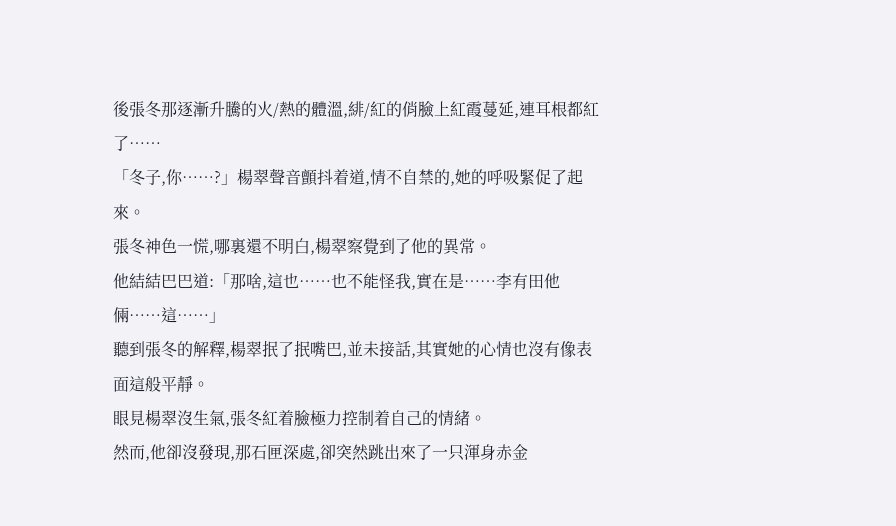後張冬那逐漸升騰的火/熱的體溫,緋/紅的俏臉上紅霞蔓延,連耳根都紅了……
「冬子,你……?」楊翠聲音顫抖着道,情不自禁的,她的呼吸緊促了起來。
張冬神色一慌,哪裏還不明白,楊翠察覺到了他的異常。
他結結巴巴道:「那啥,這也……也不能怪我,實在是……李有田他倆……這……」
聽到張冬的解釋,楊翠抿了抿嘴巴,並未接話,其實她的心情也沒有像表面這般平靜。
眼見楊翠沒生氣,張冬紅着臉極力控制着自己的情緒。
然而,他卻沒發現,那石匣深處,卻突然跳出來了一只渾身赤金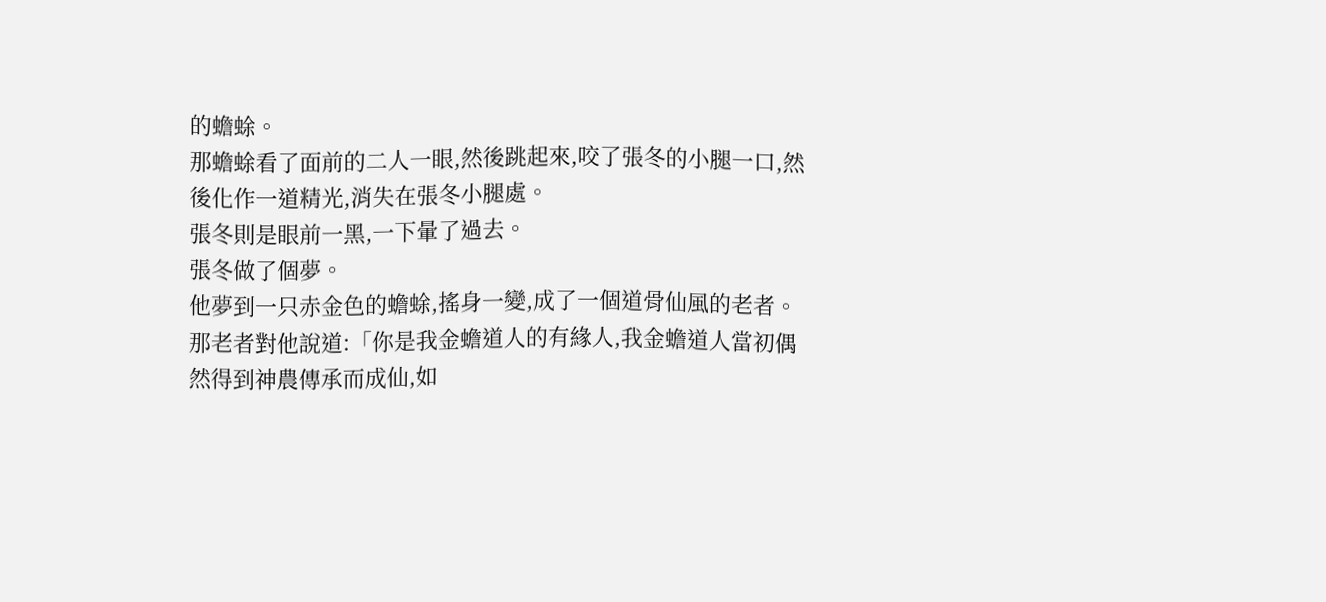的蟾蜍。
那蟾蜍看了面前的二人一眼,然後跳起來,咬了張冬的小腿一口,然後化作一道精光,消失在張冬小腿處。
張冬則是眼前一黑,一下暈了過去。
張冬做了個夢。
他夢到一只赤金色的蟾蜍,搖身一變,成了一個道骨仙風的老者。
那老者對他說道:「你是我金蟾道人的有緣人,我金蟾道人當初偶然得到神農傳承而成仙,如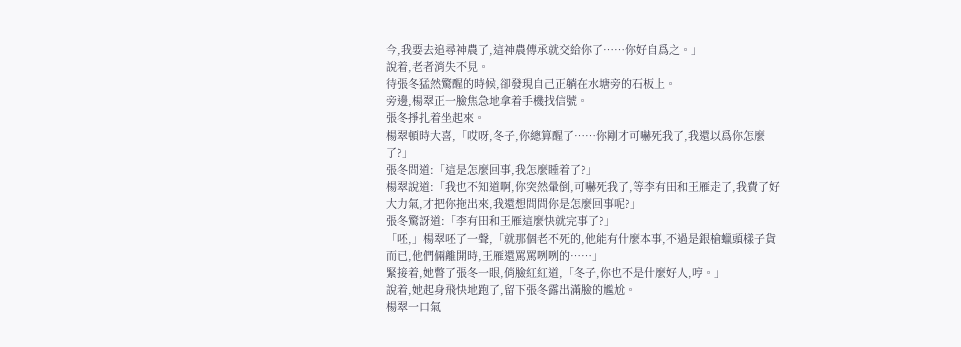今,我要去追尋神農了,這神農傳承就交給你了……你好自爲之。」
說着,老者消失不見。
待張冬猛然驚醒的時候,卻發現自己正躺在水塘旁的石板上。
旁邊,楊翠正一臉焦急地拿着手機找信號。
張冬掙扎着坐起來。
楊翠頓時大喜,「哎呀,冬子,你總算醒了……你剛才可嚇死我了,我還以爲你怎麼了?」
張冬問道:「這是怎麼回事,我怎麼睡着了?」
楊翠說道:「我也不知道啊,你突然暈倒,可嚇死我了,等李有田和王雁走了,我費了好大力氣,才把你拖出來,我還想問問你是怎麼回事呢?」
張冬驚訝道:「李有田和王雁這麼快就完事了?」
「呸,」楊翠呸了一聲,「就那個老不死的,他能有什麼本事,不過是銀槍蠟頭樣子貨而已,他們倆離開時,王雁還罵罵咧咧的……」
緊接着,她瞥了張冬一眼,俏臉紅紅道,「冬子,你也不是什麼好人,哼。」
說着,她起身飛快地跑了,留下張冬露出滿臉的尷尬。
楊翠一口氣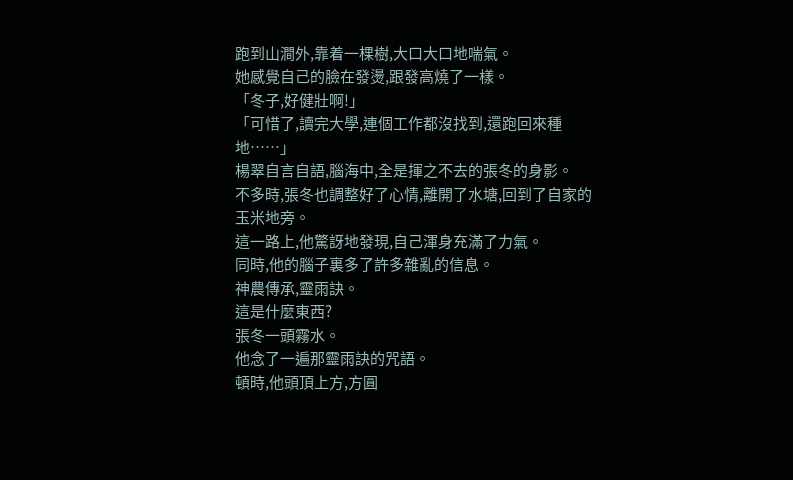跑到山澗外,靠着一棵樹,大口大口地喘氣。
她感覺自己的臉在發燙,跟發高燒了一樣。
「冬子,好健壯啊!」
「可惜了,讀完大學,連個工作都沒找到,還跑回來種地……」
楊翠自言自語,腦海中,全是揮之不去的張冬的身影。
不多時,張冬也調整好了心情,離開了水塘,回到了自家的玉米地旁。
這一路上,他驚訝地發現,自己渾身充滿了力氣。
同時,他的腦子裏多了許多雜亂的信息。
神農傳承,靈雨訣。
這是什麼東西?
張冬一頭霧水。
他念了一遍那靈雨訣的咒語。
頓時,他頭頂上方,方圓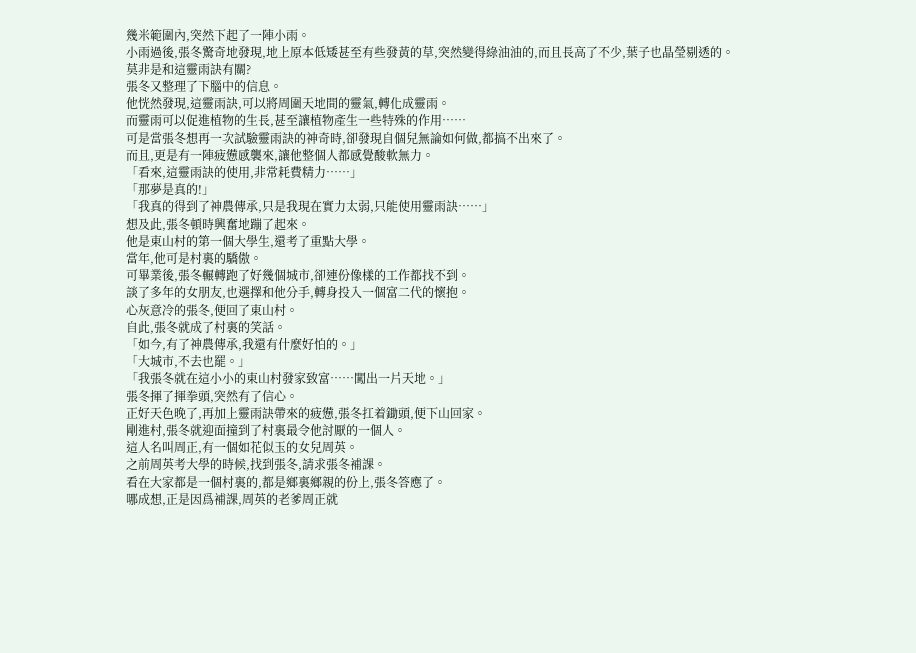幾米範圍內,突然下起了一陣小雨。
小雨過後,張冬驚奇地發現,地上原本低矮甚至有些發黃的草,突然變得綠油油的,而且長高了不少,葉子也晶瑩剔透的。
莫非是和這靈雨訣有關?
張冬又整理了下腦中的信息。
他恍然發現,這靈雨訣,可以將周圍天地間的靈氣,轉化成靈雨。
而靈雨可以促進植物的生長,甚至讓植物產生一些特殊的作用……
可是當張冬想再一次試驗靈雨訣的神奇時,卻發現自個兒無論如何做,都搞不出來了。
而且,更是有一陣疲憊感襲來,讓他整個人都感覺酸軟無力。
「看來,這靈雨訣的使用,非常耗費精力……」
「那夢是真的!」
「我真的得到了神農傳承,只是我現在實力太弱,只能使用靈雨訣……」
想及此,張冬頓時興奮地蹦了起來。
他是東山村的第一個大學生,還考了重點大學。
當年,他可是村裏的驕傲。
可畢業後,張冬輾轉跑了好幾個城市,卻連份像樣的工作都找不到。
談了多年的女朋友,也選擇和他分手,轉身投入一個富二代的懷抱。
心灰意冷的張冬,便回了東山村。
自此,張冬就成了村裏的笑話。
「如今,有了神農傳承,我還有什麼好怕的。」
「大城市,不去也罷。」
「我張冬就在這小小的東山村發家致富……闖出一片天地。」
張冬揮了揮拳頭,突然有了信心。
正好天色晚了,再加上靈雨訣帶來的疲憊,張冬扛着鋤頭,便下山回家。
剛進村,張冬就迎面撞到了村裏最令他討厭的一個人。
這人名叫周正,有一個如花似玉的女兒周英。
之前周英考大學的時候,找到張冬,請求張冬補課。
看在大家都是一個村裏的,都是鄉裏鄉親的份上,張冬答應了。
哪成想,正是因爲補課,周英的老爹周正就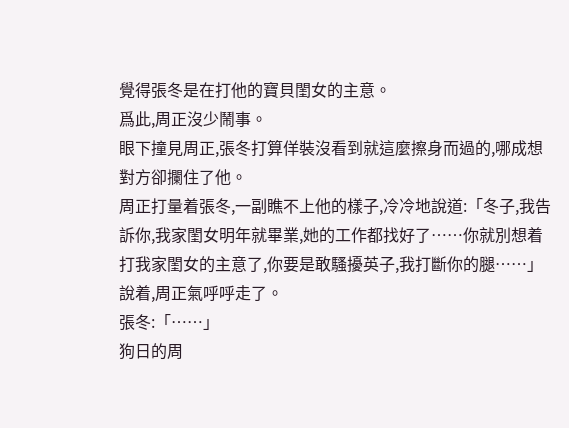覺得張冬是在打他的寶貝閨女的主意。
爲此,周正沒少鬧事。
眼下撞見周正,張冬打算佯裝沒看到就這麼擦身而過的,哪成想對方卻攔住了他。
周正打量着張冬,一副瞧不上他的樣子,冷冷地說道:「冬子,我告訴你,我家閨女明年就畢業,她的工作都找好了……你就別想着打我家閨女的主意了,你要是敢騷擾英子,我打斷你的腿……」
說着,周正氣呼呼走了。
張冬:「……」
狗日的周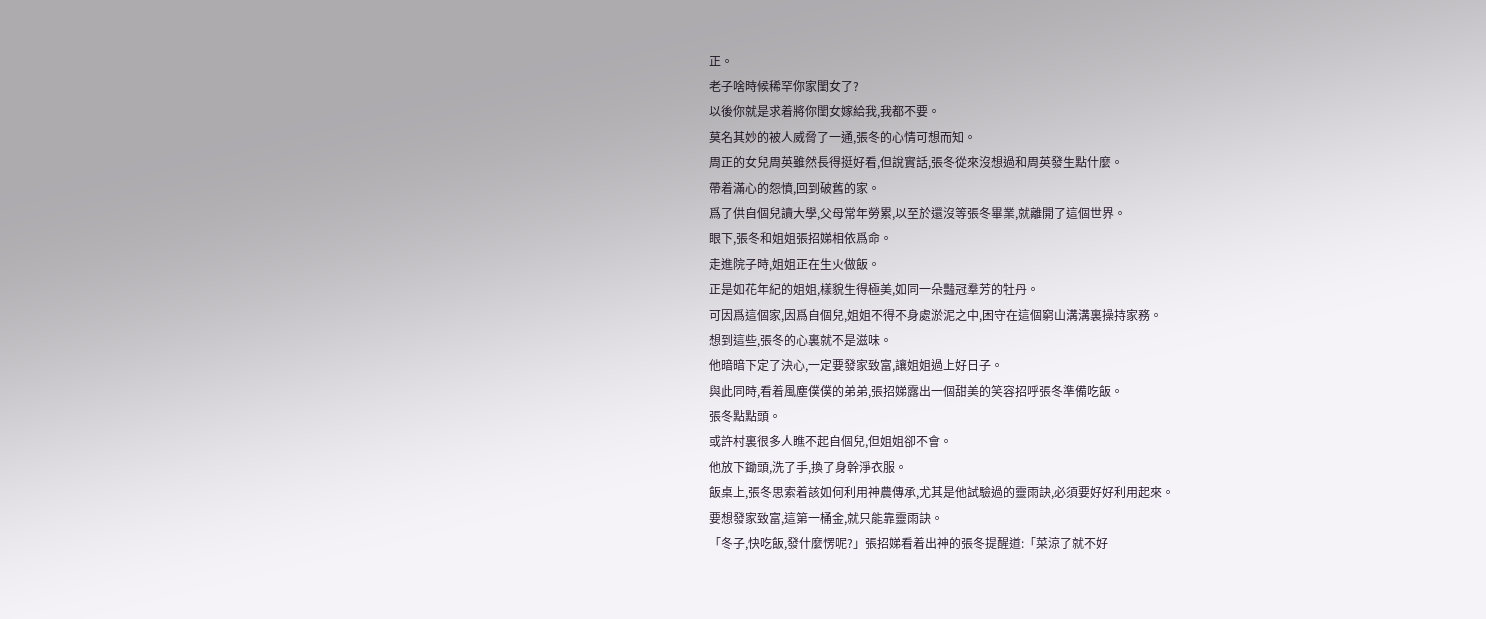正。
老子啥時候稀罕你家閨女了?
以後你就是求着將你閨女嫁給我,我都不要。
莫名其妙的被人威脅了一通,張冬的心情可想而知。
周正的女兒周英雖然長得挺好看,但說實話,張冬從來沒想過和周英發生點什麼。
帶着滿心的怨憤,回到破舊的家。
爲了供自個兒讀大學,父母常年勞累,以至於還沒等張冬畢業,就離開了這個世界。
眼下,張冬和姐姐張招娣相依爲命。
走進院子時,姐姐正在生火做飯。
正是如花年紀的姐姐,樣貌生得極美,如同一朵豔冠羣芳的牡丹。
可因爲這個家,因爲自個兒,姐姐不得不身處淤泥之中,困守在這個窮山溝溝裏操持家務。
想到這些,張冬的心裏就不是滋味。
他暗暗下定了決心,一定要發家致富,讓姐姐過上好日子。
與此同時,看着風塵僕僕的弟弟,張招娣露出一個甜美的笑容招呼張冬準備吃飯。
張冬點點頭。
或許村裏很多人瞧不起自個兒,但姐姐卻不會。
他放下鋤頭,洗了手,換了身幹淨衣服。
飯桌上,張冬思索着該如何利用神農傳承,尤其是他試驗過的靈雨訣,必須要好好利用起來。
要想發家致富,這第一桶金,就只能靠靈雨訣。
「冬子,快吃飯,發什麼愣呢?」張招娣看着出神的張冬提醒道:「菜涼了就不好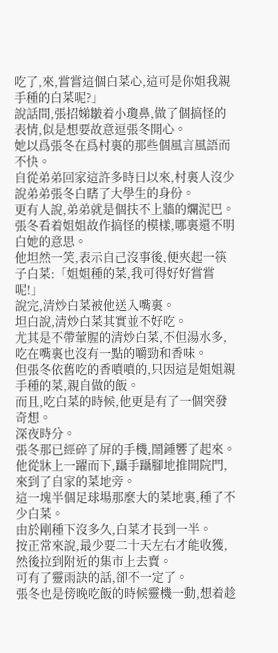吃了,來,嘗嘗這個白菜心,這可是你姐我親手種的白菜呢?」
說話間,張招娣皺着小瓊鼻,做了個搞怪的表情,似是想要故意逗張冬開心。
她以爲張冬在爲村裏的那些個風言風語而不快。
自從弟弟回家這許多時日以來,村裏人沒少說弟弟張冬白瞎了大學生的身份。
更有人說,弟弟就是個扶不上牆的爛泥巴。
張冬看着姐姐故作搞怪的模樣,哪裏還不明白她的意思。
他坦然一笑,表示自己沒事後,便夾起一筷子白菜:「姐姐種的菜,我可得好好嘗嘗呢!」
說完,清炒白菜被他送入嘴裏。
坦白說,清炒白菜其實並不好吃。
尤其是不帶葷腥的清炒白菜,不但湯水多,吃在嘴裏也沒有一點的嚼勁和香味。
但張冬依舊吃的香噴噴的,只因這是姐姐親手種的菜,親自做的飯。
而且,吃白菜的時候,他更是有了一個突發奇想。
深夜時分。
張冬那已經碎了屏的手機,鬧鍾響了起來。
他從牀上一躍而下,躡手躡腳地推開院門,來到了自家的菜地旁。
這一塊半個足球場那麼大的菜地裏,種了不少白菜。
由於剛種下沒多久,白菜才長到一半。
按正常來說,最少要二十天左右才能收獲,然後拉到附近的集市上去賣。
可有了靈雨訣的話,卻不一定了。
張冬也是傍晚吃飯的時候靈機一動,想着趁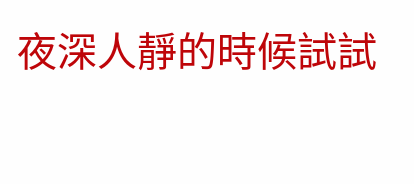夜深人靜的時候試試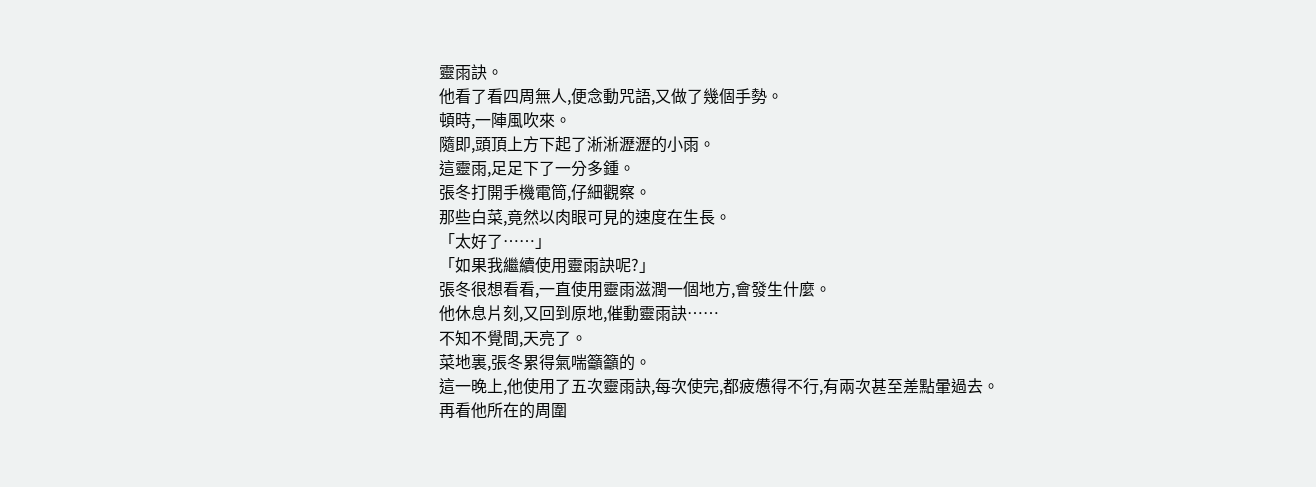靈雨訣。
他看了看四周無人,便念動咒語,又做了幾個手勢。
頓時,一陣風吹來。
隨即,頭頂上方下起了淅淅瀝瀝的小雨。
這靈雨,足足下了一分多鍾。
張冬打開手機電筒,仔細觀察。
那些白菜,竟然以肉眼可見的速度在生長。
「太好了……」
「如果我繼續使用靈雨訣呢?」
張冬很想看看,一直使用靈雨滋潤一個地方,會發生什麼。
他休息片刻,又回到原地,催動靈雨訣……
不知不覺間,天亮了。
菜地裏,張冬累得氣喘籲籲的。
這一晚上,他使用了五次靈雨訣,每次使完,都疲憊得不行,有兩次甚至差點暈過去。
再看他所在的周圍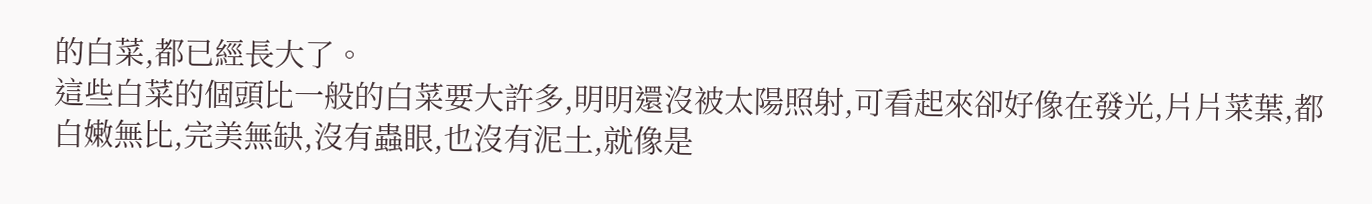的白菜,都已經長大了。
這些白菜的個頭比一般的白菜要大許多,明明還沒被太陽照射,可看起來卻好像在發光,片片菜葉,都白嫩無比,完美無缺,沒有蟲眼,也沒有泥土,就像是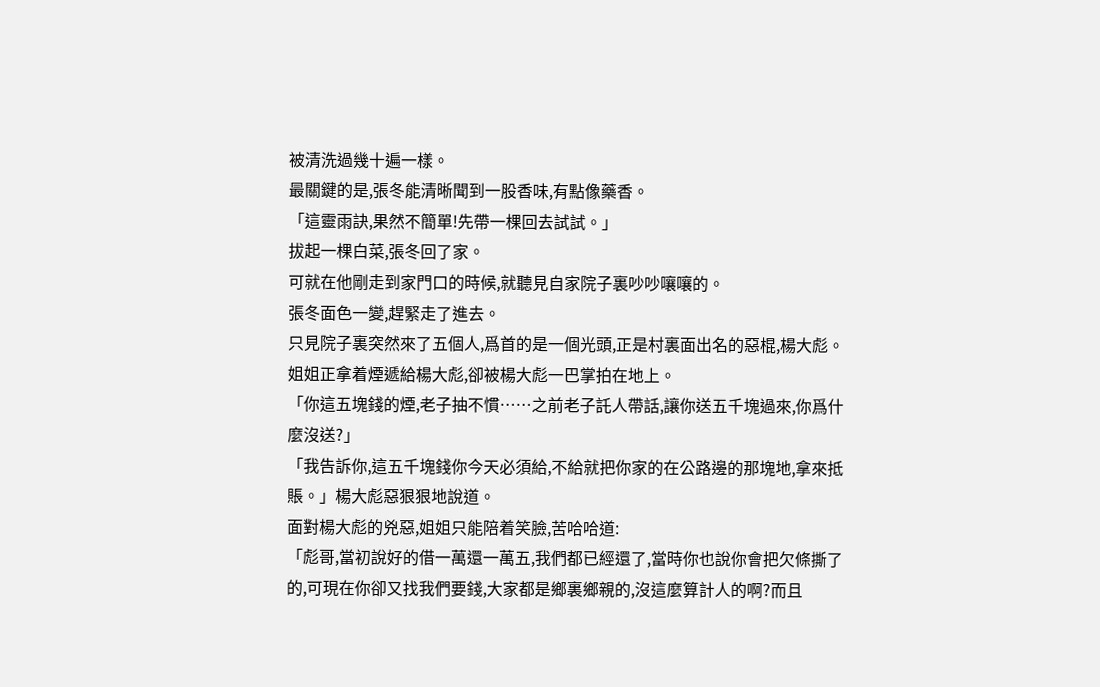被清洗過幾十遍一樣。
最關鍵的是,張冬能清晰聞到一股香味,有點像藥香。
「這靈雨訣,果然不簡單!先帶一棵回去試試。」
拔起一棵白菜,張冬回了家。
可就在他剛走到家門口的時候,就聽見自家院子裏吵吵嚷嚷的。
張冬面色一變,趕緊走了進去。
只見院子裏突然來了五個人,爲首的是一個光頭,正是村裏面出名的惡棍,楊大彪。
姐姐正拿着煙遞給楊大彪,卻被楊大彪一巴掌拍在地上。
「你這五塊錢的煙,老子抽不慣……之前老子託人帶話,讓你送五千塊過來,你爲什麼沒送?」
「我告訴你,這五千塊錢你今天必須給,不給就把你家的在公路邊的那塊地,拿來抵賬。」楊大彪惡狠狠地說道。
面對楊大彪的兇惡,姐姐只能陪着笑臉,苦哈哈道:
「彪哥,當初說好的借一萬還一萬五,我們都已經還了,當時你也說你會把欠條撕了的,可現在你卻又找我們要錢,大家都是鄉裏鄉親的,沒這麼算計人的啊?而且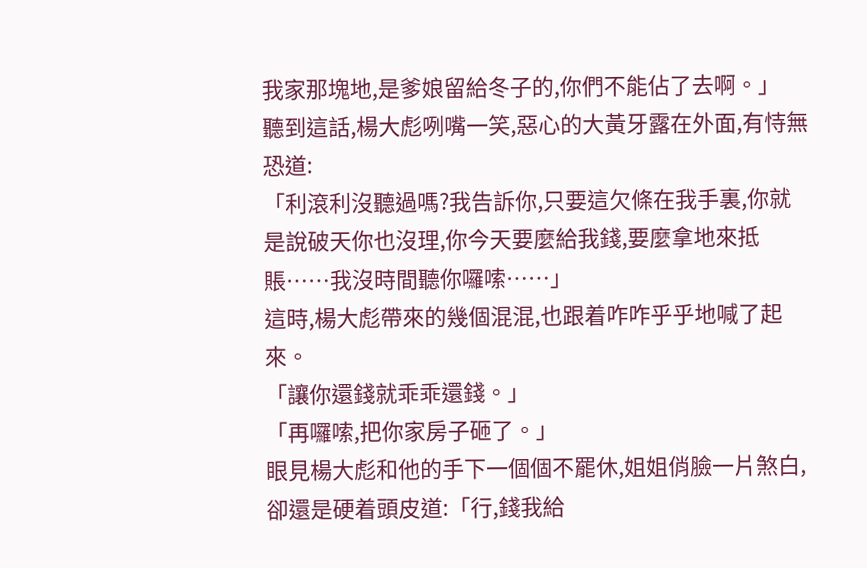我家那塊地,是爹娘留給冬子的,你們不能佔了去啊。」
聽到這話,楊大彪咧嘴一笑,惡心的大黃牙露在外面,有恃無恐道:
「利滾利沒聽過嗎?我告訴你,只要這欠條在我手裏,你就是說破天你也沒理,你今天要麼給我錢,要麼拿地來抵賬……我沒時間聽你囉嗦……」
這時,楊大彪帶來的幾個混混,也跟着咋咋乎乎地喊了起來。
「讓你還錢就乖乖還錢。」
「再囉嗦,把你家房子砸了。」
眼見楊大彪和他的手下一個個不罷休,姐姐俏臉一片煞白,卻還是硬着頭皮道:「行,錢我給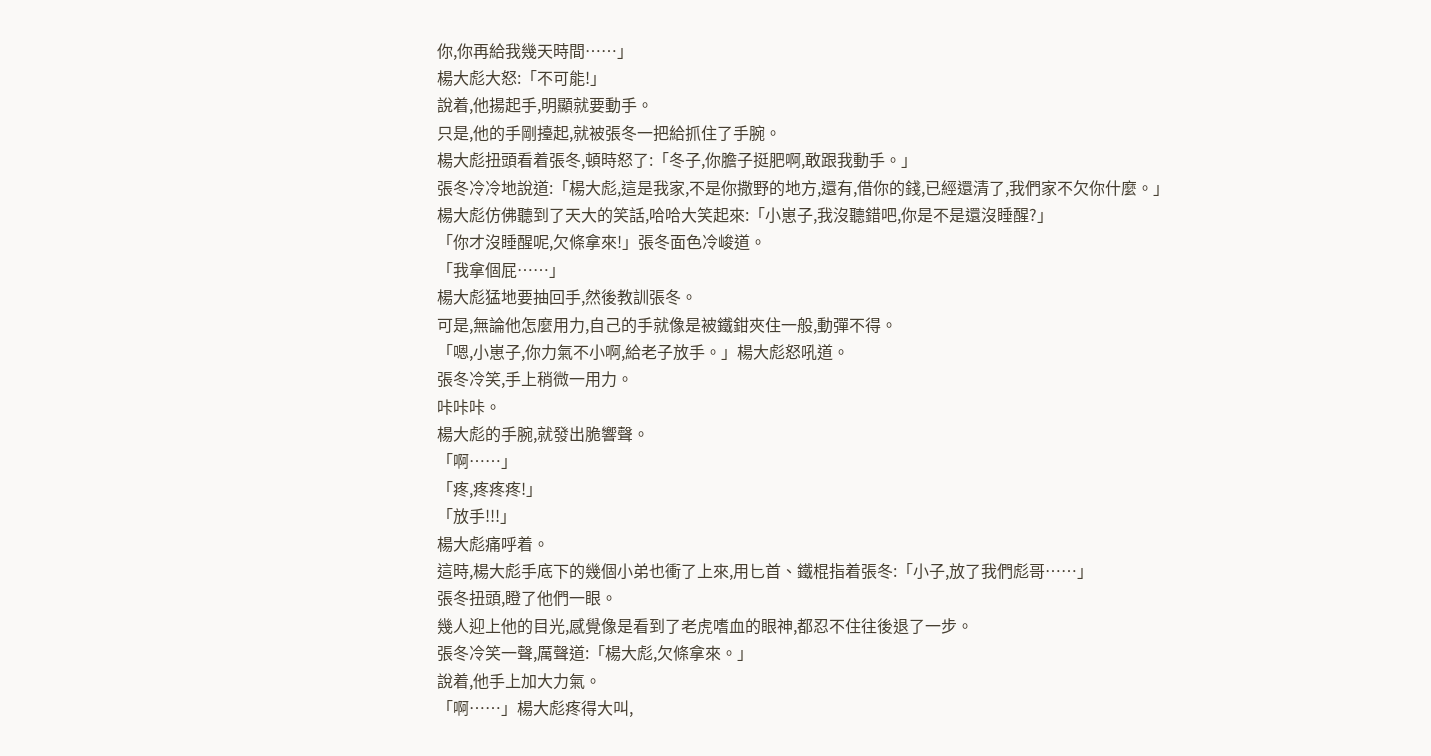你,你再給我幾天時間……」
楊大彪大怒:「不可能!」
說着,他揚起手,明顯就要動手。
只是,他的手剛擡起,就被張冬一把給抓住了手腕。
楊大彪扭頭看着張冬,頓時怒了:「冬子,你膽子挺肥啊,敢跟我動手。」
張冬冷冷地說道:「楊大彪,這是我家,不是你撒野的地方,還有,借你的錢,已經還清了,我們家不欠你什麼。」
楊大彪仿佛聽到了天大的笑話,哈哈大笑起來:「小崽子,我沒聽錯吧,你是不是還沒睡醒?」
「你才沒睡醒呢,欠條拿來!」張冬面色冷峻道。
「我拿個屁……」
楊大彪猛地要抽回手,然後教訓張冬。
可是,無論他怎麼用力,自己的手就像是被鐵鉗夾住一般,動彈不得。
「嗯,小崽子,你力氣不小啊,給老子放手。」楊大彪怒吼道。
張冬冷笑,手上稍微一用力。
咔咔咔。
楊大彪的手腕,就發出脆響聲。
「啊……」
「疼,疼疼疼!」
「放手!!!」
楊大彪痛呼着。
這時,楊大彪手底下的幾個小弟也衝了上來,用匕首、鐵棍指着張冬:「小子,放了我們彪哥……」
張冬扭頭,瞪了他們一眼。
幾人迎上他的目光,感覺像是看到了老虎嗜血的眼神,都忍不住往後退了一步。
張冬冷笑一聲,厲聲道:「楊大彪,欠條拿來。」
說着,他手上加大力氣。
「啊……」楊大彪疼得大叫,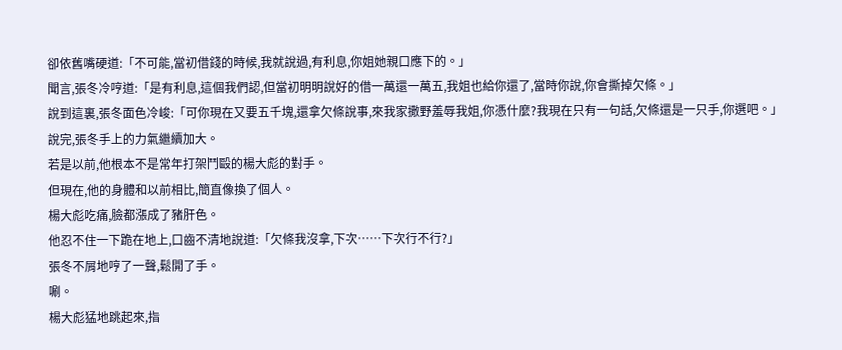卻依舊嘴硬道:「不可能,當初借錢的時候,我就說過,有利息,你姐她親口應下的。」
聞言,張冬冷哼道:「是有利息,這個我們認,但當初明明說好的借一萬還一萬五,我姐也給你還了,當時你說,你會撕掉欠條。」
說到這裏,張冬面色冷峻:「可你現在又要五千塊,還拿欠條說事,來我家撒野羞辱我姐,你憑什麼?我現在只有一句話,欠條還是一只手,你選吧。」
說完,張冬手上的力氣繼續加大。
若是以前,他根本不是常年打架鬥毆的楊大彪的對手。
但現在,他的身體和以前相比,簡直像換了個人。
楊大彪吃痛,臉都漲成了豬肝色。
他忍不住一下跪在地上,口齒不清地說道:「欠條我沒拿,下次……下次行不行?」
張冬不屑地哼了一聲,鬆開了手。
唰。
楊大彪猛地跳起來,指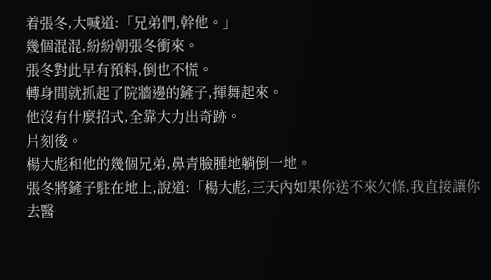着張冬,大喊道:「兄弟們,幹他。」
幾個混混,紛紛朝張冬衝來。
張冬對此早有預料,倒也不慌。
轉身間就抓起了院牆邊的鏟子,揮舞起來。
他沒有什麼招式,全靠大力出奇跡。
片刻後。
楊大彪和他的幾個兄弟,鼻青臉腫地躺倒一地。
張冬將鏟子駐在地上,說道:「楊大彪,三天內如果你送不來欠條,我直接讓你去醫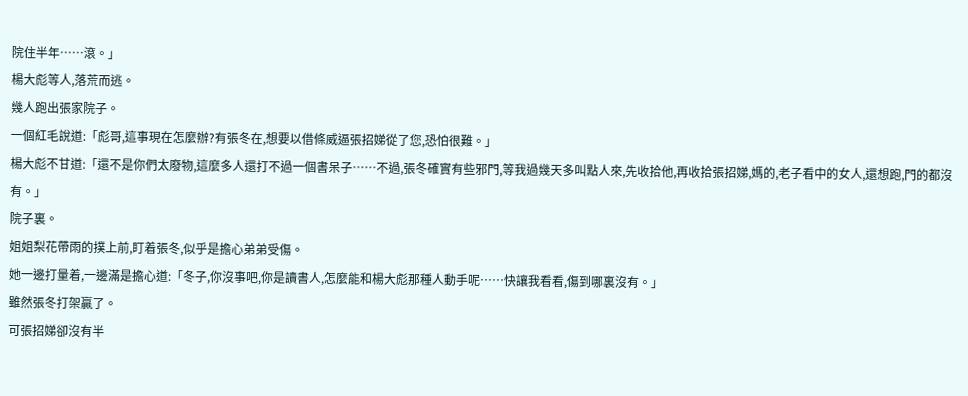院住半年……滾。」
楊大彪等人,落荒而逃。
幾人跑出張家院子。
一個紅毛說道:「彪哥,這事現在怎麼辦?有張冬在,想要以借條威逼張招娣從了您,恐怕很難。」
楊大彪不甘道:「還不是你們太廢物,這麼多人還打不過一個書呆子……不過,張冬確實有些邪門,等我過幾天多叫點人來,先收拾他,再收拾張招娣,媽的,老子看中的女人,還想跑,門的都沒有。」
院子裏。
姐姐梨花帶雨的撲上前,盯着張冬,似乎是擔心弟弟受傷。
她一邊打量着,一邊滿是擔心道:「冬子,你沒事吧,你是讀書人,怎麼能和楊大彪那種人動手呢……快讓我看看,傷到哪裏沒有。」
雖然張冬打架贏了。
可張招娣卻沒有半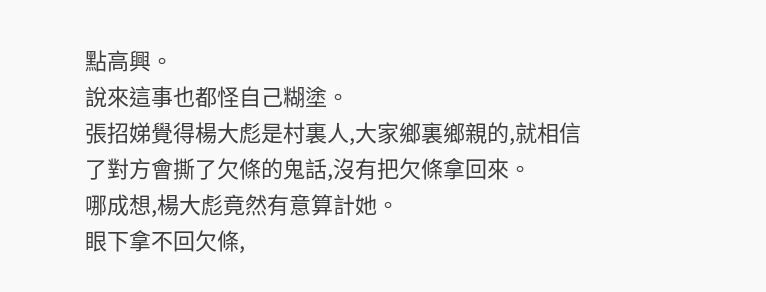點高興。
說來這事也都怪自己糊塗。
張招娣覺得楊大彪是村裏人,大家鄉裏鄉親的,就相信了對方會撕了欠條的鬼話,沒有把欠條拿回來。
哪成想,楊大彪竟然有意算計她。
眼下拿不回欠條,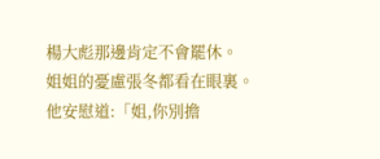楊大彪那邊肯定不會罷休。
姐姐的憂慮張冬都看在眼裏。
他安慰道:「姐,你別擔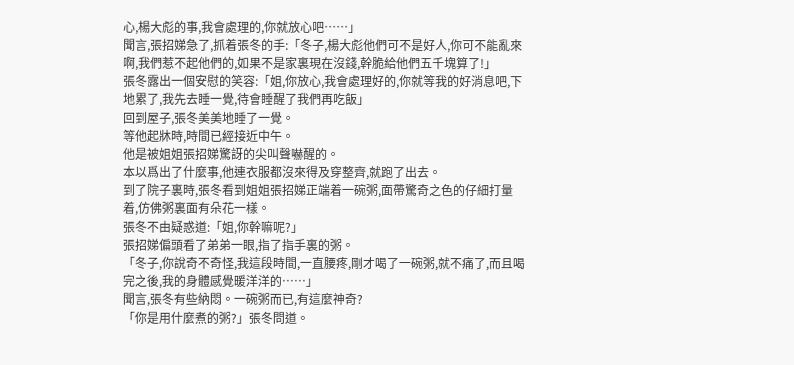心,楊大彪的事,我會處理的,你就放心吧……」
聞言,張招娣急了,抓着張冬的手:「冬子,楊大彪他們可不是好人,你可不能亂來啊,我們惹不起他們的,如果不是家裏現在沒錢,幹脆給他們五千塊算了!」
張冬露出一個安慰的笑容:「姐,你放心,我會處理好的,你就等我的好消息吧,下地累了,我先去睡一覺,待會睡醒了我們再吃飯」
回到屋子,張冬美美地睡了一覺。
等他起牀時,時間已經接近中午。
他是被姐姐張招娣驚訝的尖叫聲嚇醒的。
本以爲出了什麼事,他連衣服都沒來得及穿整齊,就跑了出去。
到了院子裏時,張冬看到姐姐張招娣正端着一碗粥,面帶驚奇之色的仔細打量着,仿佛粥裏面有朵花一樣。
張冬不由疑惑道:「姐,你幹嘛呢?」
張招娣偏頭看了弟弟一眼,指了指手裏的粥。
「冬子,你說奇不奇怪,我這段時間,一直腰疼,剛才喝了一碗粥,就不痛了,而且喝完之後,我的身體感覺暖洋洋的……」
聞言,張冬有些納悶。一碗粥而已,有這麼神奇?
「你是用什麼煮的粥?」張冬問道。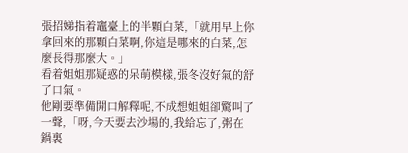張招娣指着竈臺上的半顆白菜,「就用早上你拿回來的那顆白菜啊,你這是哪來的白菜,怎麼長得那麼大。」
看着姐姐那疑惑的呆萌模樣,張冬沒好氣的舒了口氣。
他剛要準備開口解釋呢,不成想姐姐卻驚叫了一聲,「呀,今天要去沙場的,我給忘了,粥在鍋裏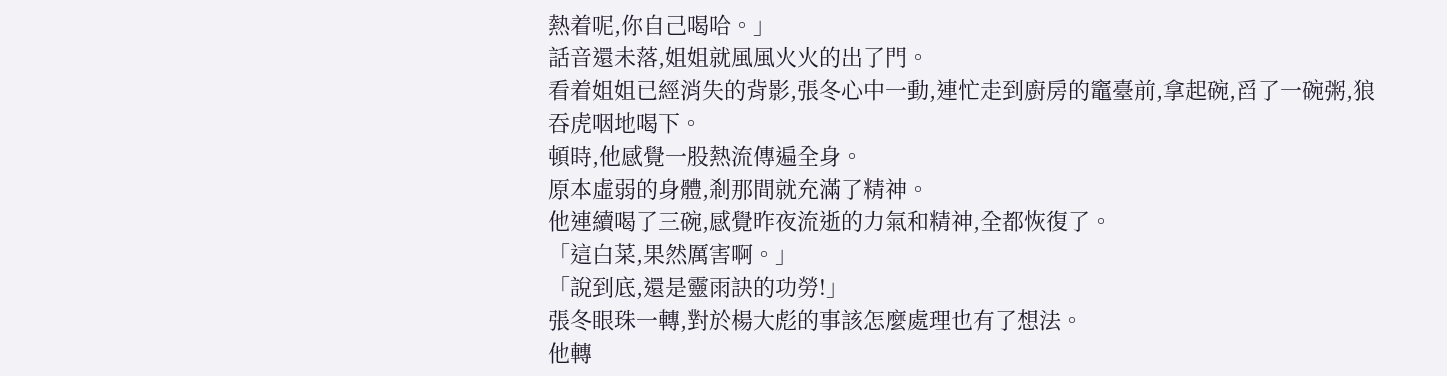熱着呢,你自己喝哈。」
話音還未落,姐姐就風風火火的出了門。
看着姐姐已經消失的背影,張冬心中一動,連忙走到廚房的竈臺前,拿起碗,舀了一碗粥,狼吞虎咽地喝下。
頓時,他感覺一股熱流傳遍全身。
原本虛弱的身體,剎那間就充滿了精神。
他連續喝了三碗,感覺昨夜流逝的力氣和精神,全都恢復了。
「這白菜,果然厲害啊。」
「說到底,還是靈雨訣的功勞!」
張冬眼珠一轉,對於楊大彪的事該怎麼處理也有了想法。
他轉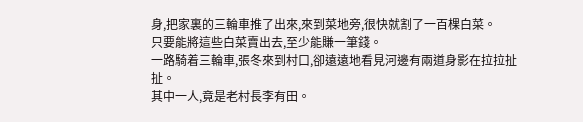身,把家裏的三輪車推了出來,來到菜地旁,很快就割了一百棵白菜。
只要能將這些白菜賣出去,至少能賺一筆錢。
一路騎着三輪車,張冬來到村口,卻遠遠地看見河邊有兩道身影在拉拉扯扯。
其中一人,竟是老村長李有田。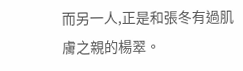而另一人,正是和張冬有過肌膚之親的楊翠。